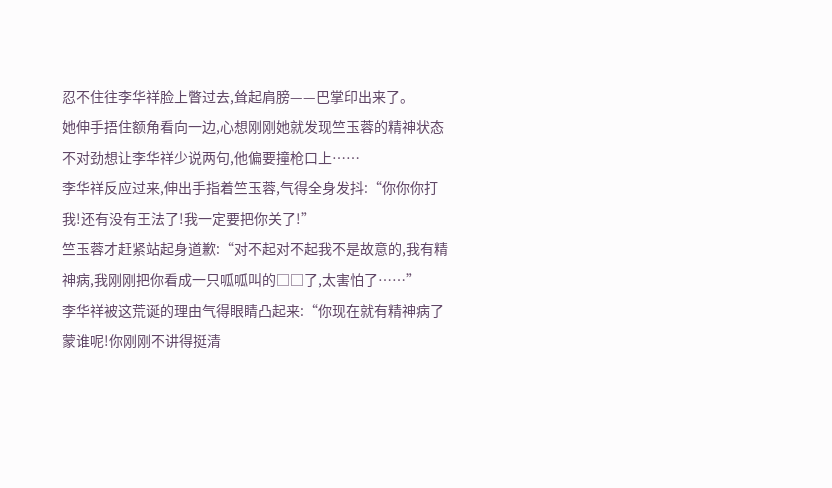忍不住往李华祥脸上瞥过去,耸起肩膀——巴掌印出来了。
她伸手捂住额角看向一边,心想刚刚她就发现竺玉蓉的精神状态不对劲想让李华祥少说两句,他偏要撞枪口上……
李华祥反应过来,伸出手指着竺玉蓉,气得全身发抖:“你你你打我!还有没有王法了!我一定要把你关了!”
竺玉蓉才赶紧站起身道歉:“对不起对不起我不是故意的,我有精神病,我刚刚把你看成一只呱呱叫的□□了,太害怕了……”
李华祥被这荒诞的理由气得眼睛凸起来:“你现在就有精神病了蒙谁呢!你刚刚不讲得挺清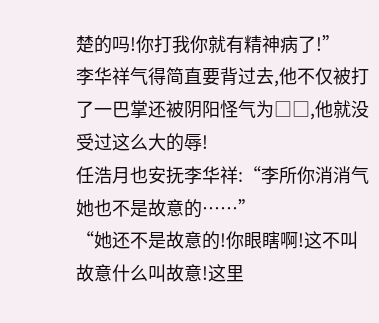楚的吗!你打我你就有精神病了!”
李华祥气得简直要背过去,他不仅被打了一巴掌还被阴阳怪气为□□,他就没受过这么大的辱!
任浩月也安抚李华祥:“李所你消消气她也不是故意的……”
“她还不是故意的!你眼瞎啊!这不叫故意什么叫故意!这里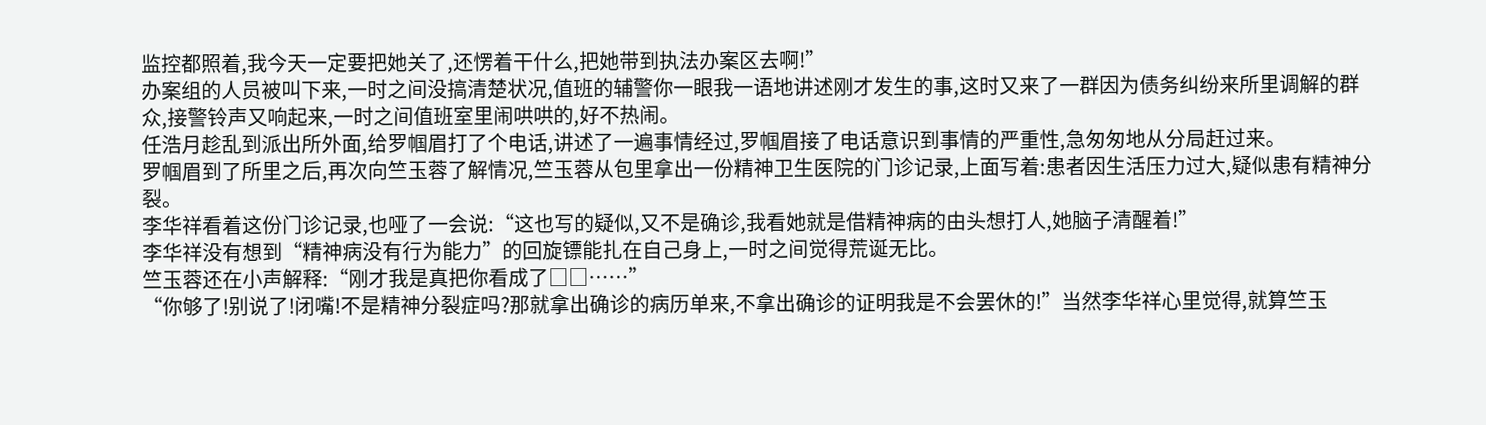监控都照着,我今天一定要把她关了,还愣着干什么,把她带到执法办案区去啊!”
办案组的人员被叫下来,一时之间没搞清楚状况,值班的辅警你一眼我一语地讲述刚才发生的事,这时又来了一群因为债务纠纷来所里调解的群众,接警铃声又响起来,一时之间值班室里闹哄哄的,好不热闹。
任浩月趁乱到派出所外面,给罗帼眉打了个电话,讲述了一遍事情经过,罗帼眉接了电话意识到事情的严重性,急匆匆地从分局赶过来。
罗帼眉到了所里之后,再次向竺玉蓉了解情况,竺玉蓉从包里拿出一份精神卫生医院的门诊记录,上面写着:患者因生活压力过大,疑似患有精神分裂。
李华祥看着这份门诊记录,也哑了一会说:“这也写的疑似,又不是确诊,我看她就是借精神病的由头想打人,她脑子清醒着!”
李华祥没有想到“精神病没有行为能力”的回旋镖能扎在自己身上,一时之间觉得荒诞无比。
竺玉蓉还在小声解释:“刚才我是真把你看成了□□……”
“你够了!别说了!闭嘴!不是精神分裂症吗?那就拿出确诊的病历单来,不拿出确诊的证明我是不会罢休的!”当然李华祥心里觉得,就算竺玉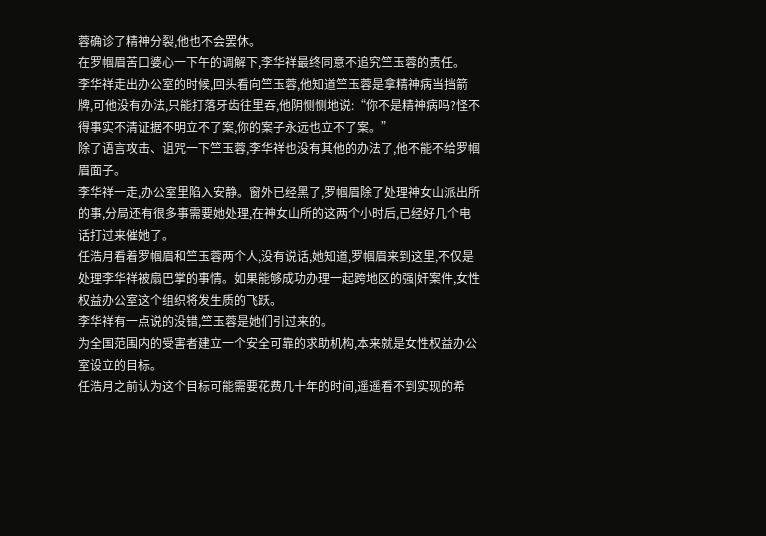蓉确诊了精神分裂,他也不会罢休。
在罗帼眉苦口婆心一下午的调解下,李华祥最终同意不追究竺玉蓉的责任。
李华祥走出办公室的时候,回头看向竺玉蓉,他知道竺玉蓉是拿精神病当挡箭牌,可他没有办法,只能打落牙齿往里吞,他阴恻恻地说:“你不是精神病吗?怪不得事实不清证据不明立不了案,你的案子永远也立不了案。”
除了语言攻击、诅咒一下竺玉蓉,李华祥也没有其他的办法了,他不能不给罗帼眉面子。
李华祥一走,办公室里陷入安静。窗外已经黑了,罗帼眉除了处理神女山派出所的事,分局还有很多事需要她处理,在神女山所的这两个小时后,已经好几个电话打过来催她了。
任浩月看着罗帼眉和竺玉蓉两个人,没有说话,她知道,罗帼眉来到这里,不仅是处理李华祥被扇巴掌的事情。如果能够成功办理一起跨地区的强|奸案件,女性权益办公室这个组织将发生质的飞跃。
李华祥有一点说的没错,竺玉蓉是她们引过来的。
为全国范围内的受害者建立一个安全可靠的求助机构,本来就是女性权益办公室设立的目标。
任浩月之前认为这个目标可能需要花费几十年的时间,遥遥看不到实现的希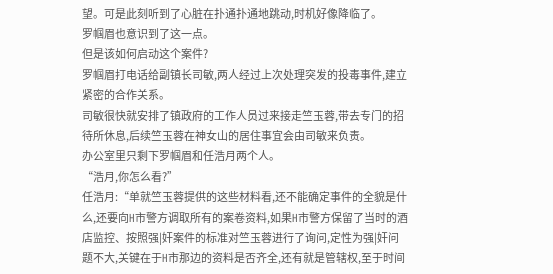望。可是此刻听到了心脏在扑通扑通地跳动,时机好像降临了。
罗帼眉也意识到了这一点。
但是该如何启动这个案件?
罗帼眉打电话给副镇长司敏,两人经过上次处理突发的投毒事件,建立紧密的合作关系。
司敏很快就安排了镇政府的工作人员过来接走竺玉蓉,带去专门的招待所休息,后续竺玉蓉在神女山的居住事宜会由司敏来负责。
办公室里只剩下罗帼眉和任浩月两个人。
“浩月,你怎么看?”
任浩月:“单就竺玉蓉提供的这些材料看,还不能确定事件的全貌是什么,还要向H市警方调取所有的案卷资料,如果H市警方保留了当时的酒店监控、按照强|奸案件的标准对竺玉蓉进行了询问,定性为强|奸问题不大,关键在于H市那边的资料是否齐全,还有就是管辖权,至于时间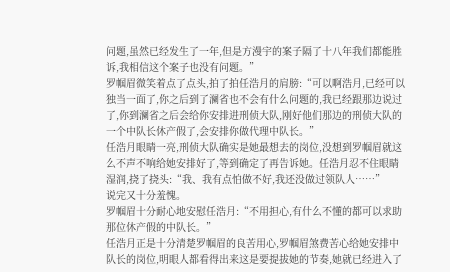问题,虽然已经发生了一年,但是方漫宇的案子隔了十八年我们都能胜诉,我相信这个案子也没有问题。”
罗帼眉微笑着点了点头,拍了拍任浩月的肩膀:“可以啊浩月,已经可以独当一面了,你之后到了澜省也不会有什么问题的,我已经跟那边说过了,你到澜省之后会给你安排进刑侦大队,刚好他们那边的刑侦大队的一个中队长休产假了,会安排你做代理中队长。”
任浩月眼睛一亮,刑侦大队确实是她最想去的岗位,没想到罗帼眉就这么不声不响给她安排好了,等到确定了再告诉她。任浩月忍不住眼睛湿润,挠了挠头:“我、我有点怕做不好,我还没做过领队人……”
说完又十分羞愧。
罗帼眉十分耐心地安慰任浩月:“不用担心,有什么不懂的都可以求助那位休产假的中队长。”
任浩月正是十分清楚罗帼眉的良苦用心,罗帼眉煞费苦心给她安排中队长的岗位,明眼人都看得出来这是要提拔她的节奏,她就已经进入了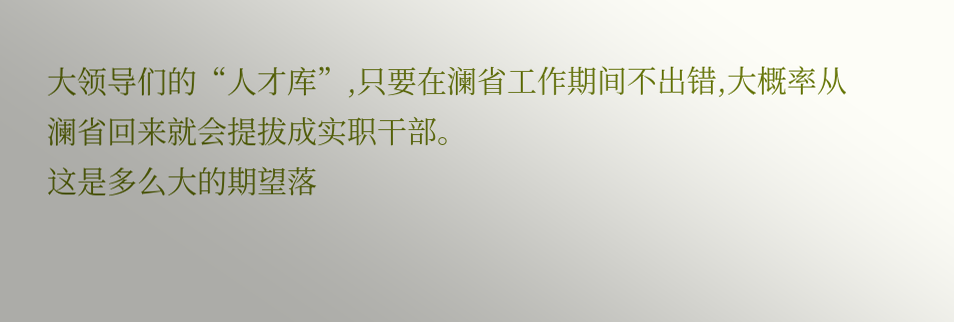大领导们的“人才库”,只要在澜省工作期间不出错,大概率从澜省回来就会提拔成实职干部。
这是多么大的期望落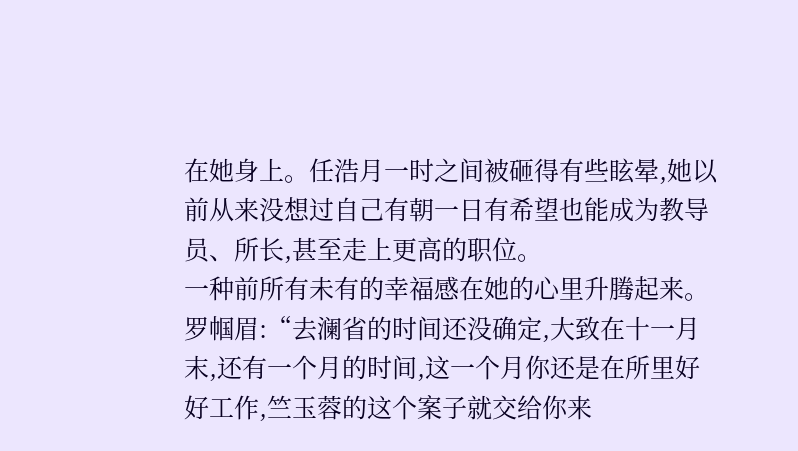在她身上。任浩月一时之间被砸得有些眩晕,她以前从来没想过自己有朝一日有希望也能成为教导员、所长,甚至走上更高的职位。
一种前所有未有的幸福感在她的心里升腾起来。
罗帼眉:“去澜省的时间还没确定,大致在十一月末,还有一个月的时间,这一个月你还是在所里好好工作,竺玉蓉的这个案子就交给你来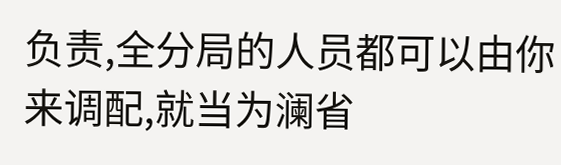负责,全分局的人员都可以由你来调配,就当为澜省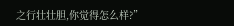之行壮壮胆,你觉得怎么样?”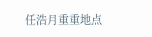任浩月重重地点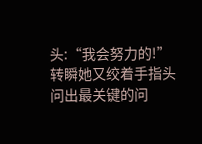头:“我会努力的!”
转瞬她又绞着手指头问出最关键的问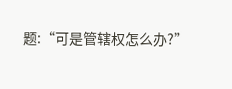题:“可是管辖权怎么办?”